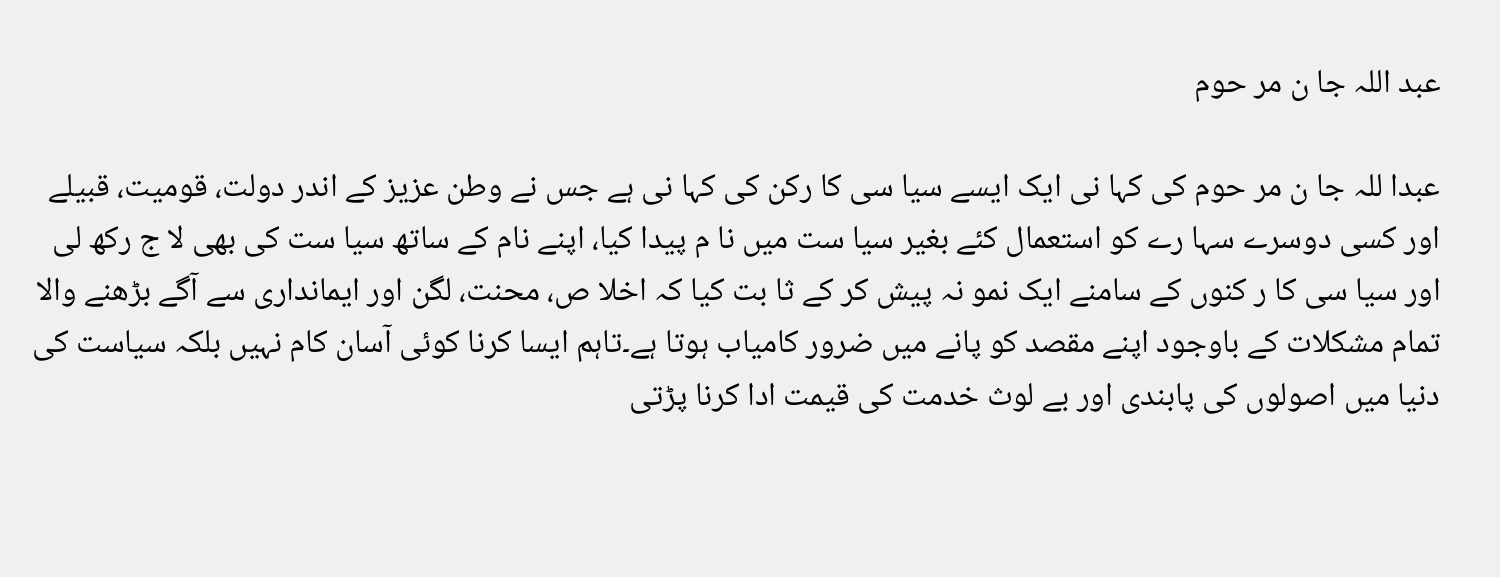عبد اللہ جا ن مر حوم

عبدا للہ جا ن مر حوم کی کہا نی ایک ایسے سیا سی کا رکن کی کہا نی ہے جس نے وطن عزیز کے اندر دولت، قومیت، قبیلے اور کسی دوسرے سہا رے کو استعمال کئے بغیر سیا ست میں نا م پیدا کیا، اپنے نام کے ساتھ سیا ست کی بھی لا ج رکھ لی اور سیا سی کا ر کنوں کے سامنے ایک نمو نہ پیش کر کے ثا بت کیا کہ اخلا ص، محنت، لگن اور ایمانداری سے آگے بڑھنے والا تمام مشکلات کے باوجود اپنے مقصد کو پانے میں ضرور کامیاب ہوتا ہے۔تاہم ایسا کرنا کوئی آسان کام نہیں بلکہ سیاست کی دنیا میں اصولوں کی پابندی اور بے لوث خدمت کی قیمت ادا کرنا پڑتی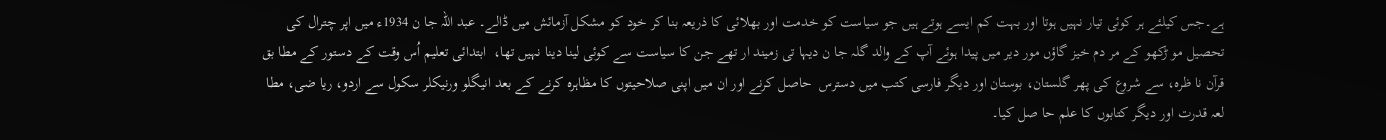ہے۔جس کیلئے ہر کوئی تیار نہیں ہوتا اور بہت کم ایسے ہوتے ہیں جو سیاست کو خدمت اور بھلائی کا ذریعہ بنا کر خود کو مشکل آزمائش میں ڈالے۔ عبد اللہ جا ن 1934ء میں اپر چترال کی تحصیل مو ڑکھو کے مر دم خیز گاؤں مور دیر میں پیدا ہوئے آپ کے والد گلہ جا ن دیہا تی زمیند ار تھے جن کا سیاست سے کوئی لینا دینا نہیں تھا،  ابتدائی تعلیم اُس وقت کے دستور کے مطا بق قرآن نا ظرہ، سے شروع کی پھر گلستان، بوستان اور دیگر فارسی کتب میں دسترس  حاصل کرنے اور ان میں اپنی صلاحیتوں کا مظاہرہ کرنے کے بعد انیگلو ورنیکلر سکول سے اردو، ریا ضی، مطا لعہ قدرت اور دیگر کتابوں کا علم حا صل کیا۔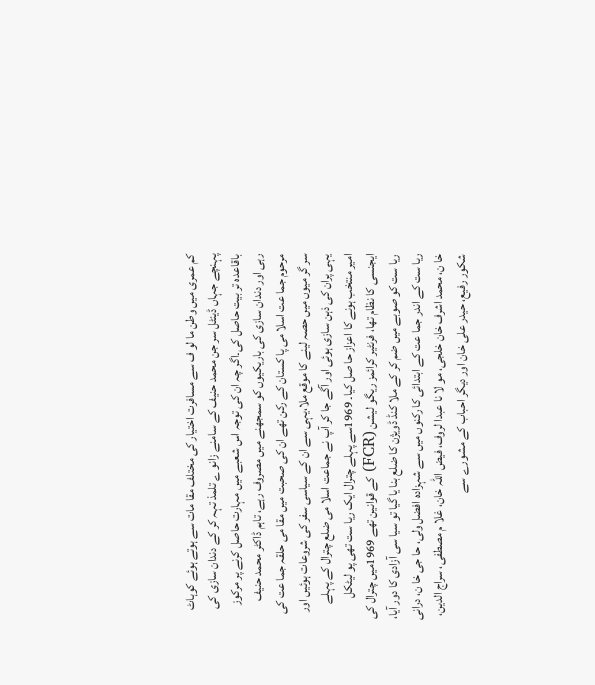کم عمری میں وطن ما لو ف سے مسافرت اختیار کی مختلف مقا مات سے ہوتے ہوئے کوہاٹ پہنچے جہاں ڈینٹل سر جن محمد حنیف کے سامنے زانو ے تلمذ تہہ کر کے دندان سازی کی باقاعدہ تر بیت حاصل کی۔اگر چہ ان کی توجہ اس شعبے میں مہارت حاصل کرنے پر مرکوز رہی اور دندان سازی کی باریکیوں کو سمجھنے میں مصروف رہے، تاہم ڈاکٹر محمد حنیف مرحوم جما عت اسلا می پا کستان کے رکن تھے ان کی صحبت میں مقا می حلقہ جما عت کی سر گر میوں میں حصہ لینے کا موقع ملا،یہی سے ان کے سیاسی سفر کی شروعات ہوئیں اور یہی پران کی ذہن سازی ہوئی اور آگے جا کر آپ نے جماعت اسلا می ضلع چترال کے پہلے امیر منتخب ہونے کا اعزاز حا صل کیا۔ 1969سے پہلے چترال ایک ریا ست تھی پو لیٹکل ایجنسی کا نظام تھا، فرنٹیر کرائمز ریگو لیشن (FCR) کے قوانین تھے 1969میں چترال کی ریا ست کو صوبے میں ضم کر کے ملا کنڈ ڈویژن کا ضلع بنا یا گیا تو سیا سی آزادی کا دور آیا، ریا ست کے اندر جما عت کے ابتدائی کا رکنوں میں سے شہزادہ افضل ولی، حا جی خا ن، درانی خا ن، محمد اشرف خان خلجی، مو لا نا عبدا لروف، فیض اللہ خان، غلا م مصطفی، سراج الدین، شکور رفیع، حیدر علی خان اور دیگر احباب کے مشورے سے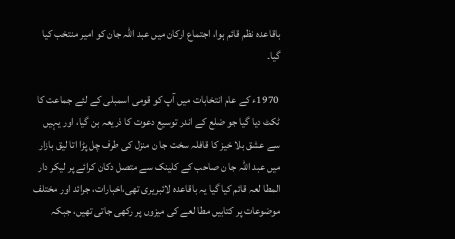باقاعدہ نظم قائم ہوا، اجتماع ارکان میں عبد اللہ جان کو امیر منتخب کیا گیا۔

 1970ء کے عام انتخابات میں آپ کو قومی اسمبلی کے لئے جماعت کا ٹکٹ دیا گیا جو ضلع کے اندر توسیع دعوت کا ذریعہ بن گیا، اور یہیں سے عشق بلا خیز کا قافلہ سخت جا ن منزل کی طرف چل پڑا اتا لیق بازار میں عبد اللہ جا ن صاحب کے کلینک سے متصل دکان کرائے پر لیکر دار المطا لعہ قائم کیا گیا یہ باقاعدہ لائبریری تھی،اخبارات، جرائد اور مختلف موضوعات پر کتابیں مطا لعے کی میزوں پر رکھی جاتی تھیں، جبکہ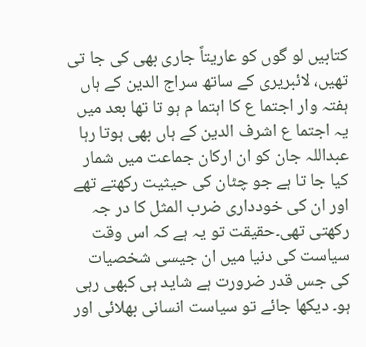کتابیں لو گوں کو عاریتاً جاری بھی کی جا تی تھیں، لائبریری کے ساتھ سراج الدین کے ہاں ہفتہ وار اجتما ع کا اہتما م ہو تا تھا بعد میں یہ اجتما ع اشرف الدین کے ہاں بھی ہوتا رہا عبداللہ جان کو ان ارکان جماعت میں شمار کیا جا تا ہے جو چٹان کی حیثیت رکھتے تھے اور ان کی خودداری ضرب المثل کا در جہ رکھتی تھی۔حقیقت تو یہ ہے کہ اس وقت سیاست کی دنیا میں ان جیسی شخصیات کی جس قدر ضرورت ہے شاید ہی کبھی رہی ہو۔ دیکھا جائے تو سیاست انسانی بھلائی اور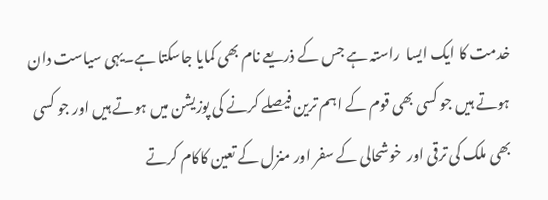خدمت کا ایک ایسا  راستہ ہے جس کے ذریعے نام بھی کمایا جاسکتا ہے۔یہی سیاست دان ہوتے ہیں جو کسی بھی قوم کے اہم ترین فیصلے کرنے کی پوزیشن میں ہوتے ہیں اور جو کسی بھی ملک کی ترقی اور  خوشحالی کے سفر اور منزل کے تعین کاکام کرتے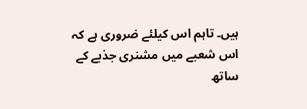ہیں۔ تاہم اس کیلئے ضروری ہے کہ اس شعبے میں مشنری جذبے کے ساتھ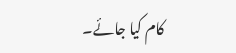کام کیا جائے۔